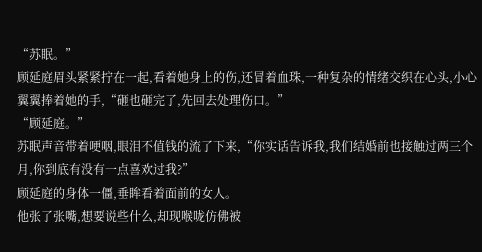“苏眠。”
顾延庭眉头紧紧拧在一起,看着她身上的伤,还冒着血珠,一种复杂的情绪交织在心头,小心翼翼捧着她的手,“砸也砸完了,先回去处理伤口。”
“顾延庭。”
苏眠声音带着哽咽,眼泪不值钱的流了下来,“你实话告诉我,我们结婚前也接触过两三个月,你到底有没有一点喜欢过我?”
顾延庭的身体一僵,垂眸看着面前的女人。
他张了张嘴,想要说些什么,却现喉咙仿佛被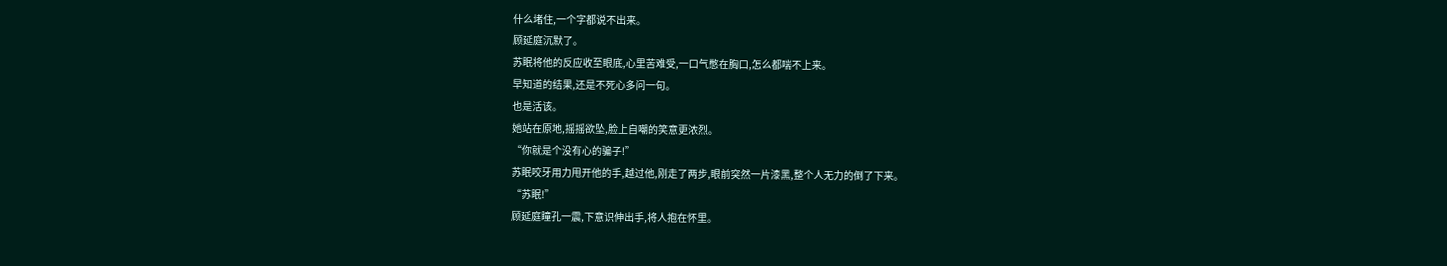什么堵住,一个字都说不出来。
顾延庭沉默了。
苏眠将他的反应收至眼底,心里苦难受,一口气憋在胸口,怎么都喘不上来。
早知道的结果,还是不死心多问一句。
也是活该。
她站在原地,摇摇欲坠,脸上自嘲的笑意更浓烈。
“你就是个没有心的骗子!”
苏眠咬牙用力甩开他的手,越过他,刚走了两步,眼前突然一片漆黑,整个人无力的倒了下来。
“苏眠!”
顾延庭瞳孔一震,下意识伸出手,将人抱在怀里。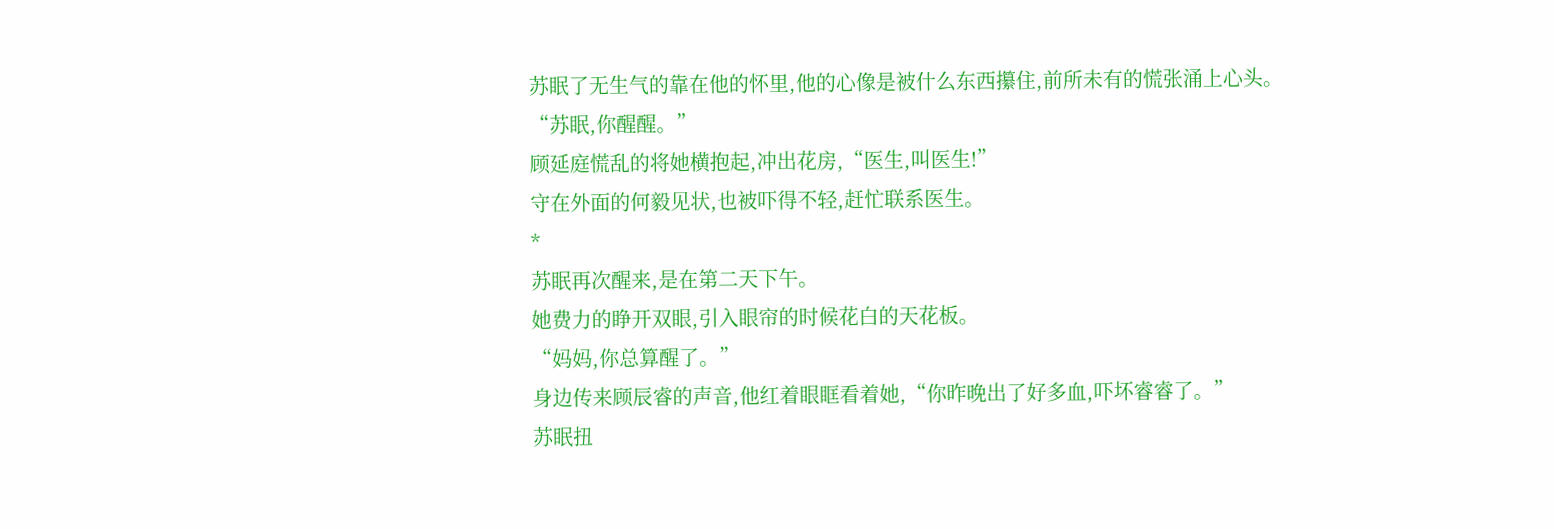苏眠了无生气的靠在他的怀里,他的心像是被什么东西攥住,前所未有的慌张涌上心头。
“苏眠,你醒醒。”
顾延庭慌乱的将她横抱起,冲出花房,“医生,叫医生!”
守在外面的何毅见状,也被吓得不轻,赶忙联系医生。
*
苏眠再次醒来,是在第二天下午。
她费力的睁开双眼,引入眼帘的时候花白的天花板。
“妈妈,你总算醒了。”
身边传来顾辰睿的声音,他红着眼眶看着她,“你昨晚出了好多血,吓坏睿睿了。”
苏眠扭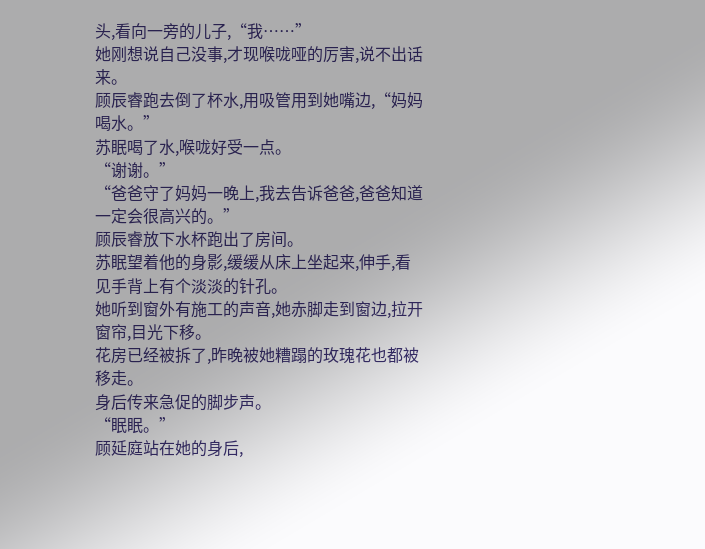头,看向一旁的儿子,“我……”
她刚想说自己没事,才现喉咙哑的厉害,说不出话来。
顾辰睿跑去倒了杯水,用吸管用到她嘴边,“妈妈喝水。”
苏眠喝了水,喉咙好受一点。
“谢谢。”
“爸爸守了妈妈一晚上,我去告诉爸爸,爸爸知道一定会很高兴的。”
顾辰睿放下水杯跑出了房间。
苏眠望着他的身影,缓缓从床上坐起来,伸手,看见手背上有个淡淡的针孔。
她听到窗外有施工的声音,她赤脚走到窗边,拉开窗帘,目光下移。
花房已经被拆了,昨晚被她糟蹋的玫瑰花也都被移走。
身后传来急促的脚步声。
“眠眠。”
顾延庭站在她的身后,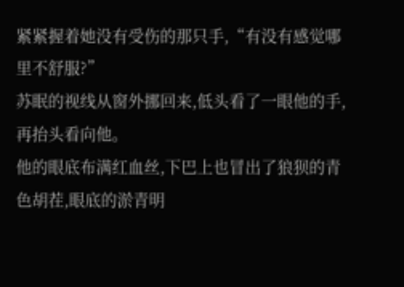紧紧握着她没有受伤的那只手,“有没有感觉哪里不舒服?”
苏眠的视线从窗外挪回来,低头看了一眼他的手,再抬头看向他。
他的眼底布满红血丝,下巴上也冒出了狼狈的青色胡茬,眼底的淤青明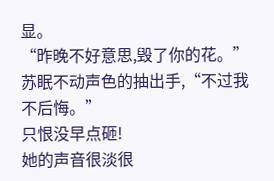显。
“昨晚不好意思,毁了你的花。”
苏眠不动声色的抽出手,“不过我不后悔。”
只恨没早点砸!
她的声音很淡很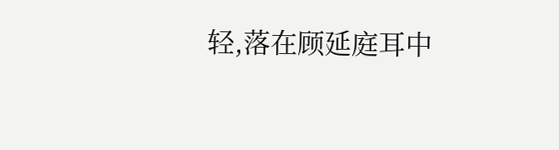轻,落在顾延庭耳中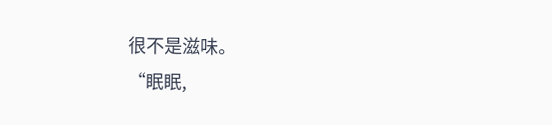很不是滋味。
“眠眠,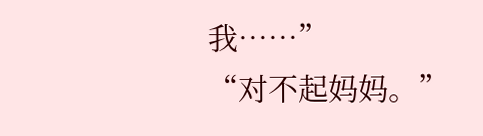我……”
“对不起妈妈。”